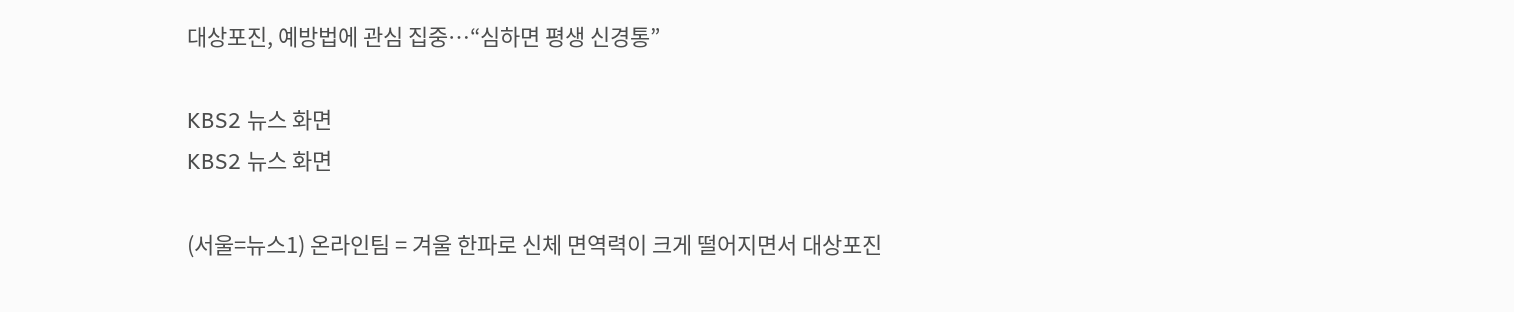대상포진, 예방법에 관심 집중…“심하면 평생 신경통”

KBS2 뉴스 화면
KBS2 뉴스 화면

(서울=뉴스1) 온라인팀 = 겨울 한파로 신체 면역력이 크게 떨어지면서 대상포진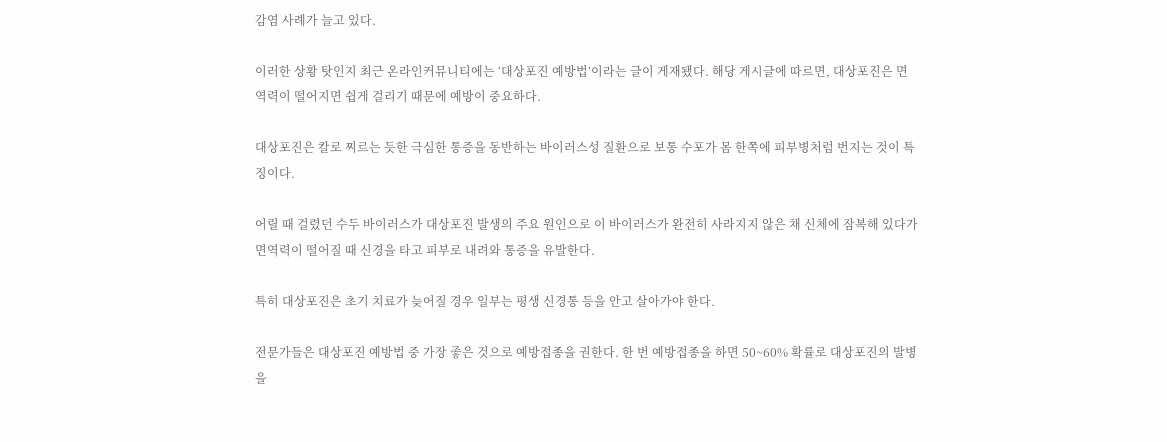감염 사례가 늘고 있다.

이러한 상황 탓인지 최근 온라인커뮤니티에는 ‘대상포진 예방법’이라는 글이 게재됐다. 해당 게시글에 따르면, 대상포진은 면역력이 떨어지면 쉽게 걸리기 때문에 예방이 중요하다.

대상포진은 칼로 찌르는 듯한 극심한 통증을 동반하는 바이러스성 질환으로 보통 수포가 몸 한쪽에 피부병처럼 번지는 것이 특징이다.

어릴 때 걸렸던 수두 바이러스가 대상포진 발생의 주요 원인으로 이 바이러스가 완전히 사라지지 않은 채 신체에 잠복해 있다가 면역력이 떨어질 때 신경을 타고 피부로 내려와 통증을 유발한다.

특히 대상포진은 초기 치료가 늦어질 경우 일부는 평생 신경통 등을 안고 살아가야 한다.

전문가들은 대상포진 예방법 중 가장 좋은 것으로 예방접종을 권한다. 한 번 예방접종을 하면 50~60% 확률로 대상포진의 발병을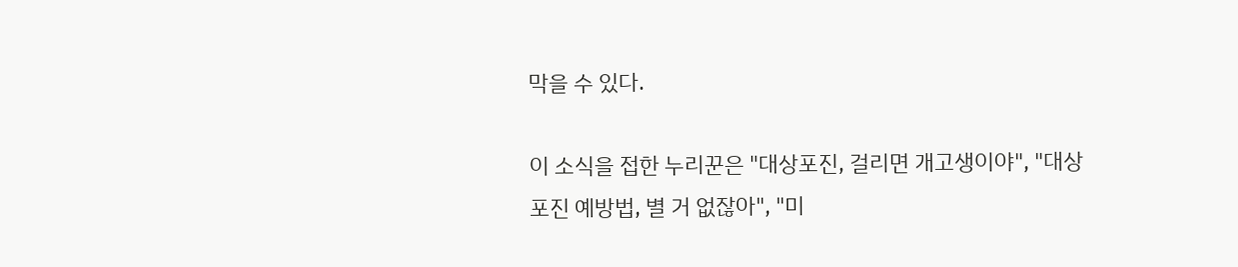막을 수 있다.

이 소식을 접한 누리꾼은 "대상포진, 걸리면 개고생이야", "대상포진 예방법, 별 거 없잖아", "미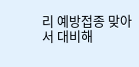리 예방접종 맞아서 대비해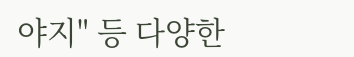야지" 등 다양한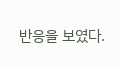반응을 보였다.